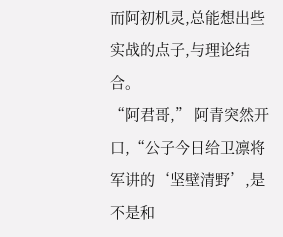而阿初机灵,总能想出些实战的点子,与理论结合。
“阿君哥,” 阿青突然开口,“公子今日给卫凛将军讲的‘坚壁清野’,是不是和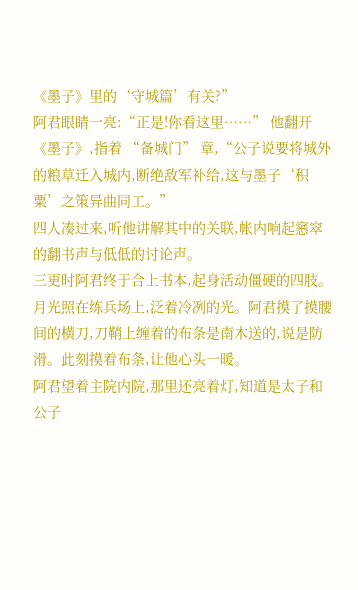《墨子》里的‘守城篇’有关?”
阿君眼睛一亮:“正是!你看这里……” 他翻开《墨子》,指着 “备城门” 章,“公子说要将城外的粮草迁入城内,断绝敌军补给,这与墨子‘积粟’之策异曲同工。”
四人凑过来,听他讲解其中的关联,帐内响起窸窣的翻书声与低低的讨论声。
三更时阿君终于合上书本,起身活动僵硬的四肢。
月光照在练兵场上,泛着冷冽的光。阿君摸了摸腰间的横刀,刀鞘上缠着的布条是南木送的,说是防滑。此刻摸着布条,让他心头一暖。
阿君望着主院内院,那里还亮着灯,知道是太子和公子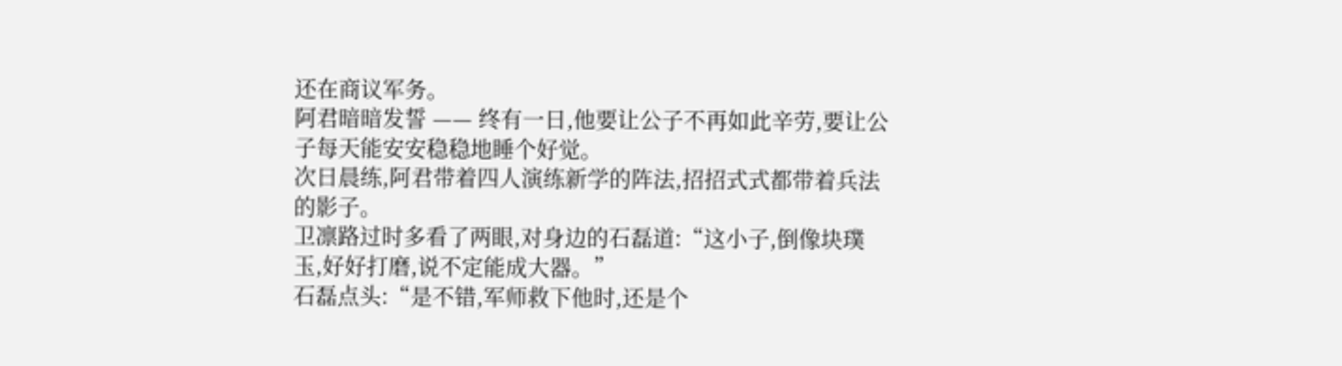还在商议军务。
阿君暗暗发誓 —— 终有一日,他要让公子不再如此辛劳,要让公子每天能安安稳稳地睡个好觉。
次日晨练,阿君带着四人演练新学的阵法,招招式式都带着兵法的影子。
卫凛路过时多看了两眼,对身边的石磊道:“这小子,倒像块璞玉,好好打磨,说不定能成大器。”
石磊点头:“是不错,军师救下他时,还是个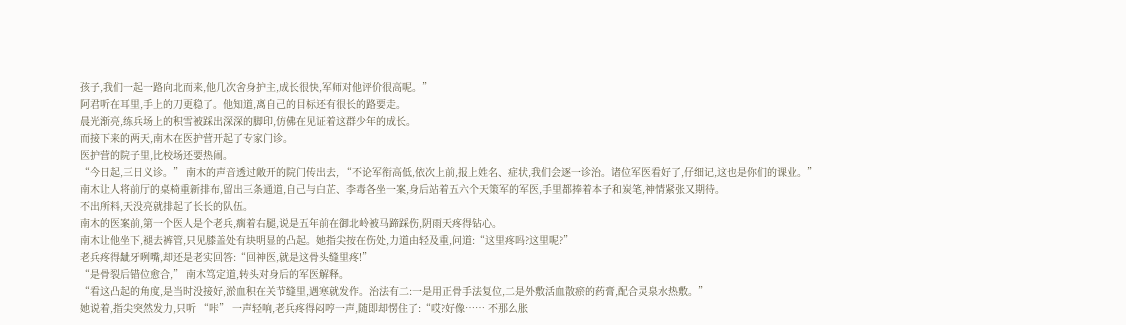孩子,我们一起一路向北而来,他几次舍身护主,成长很快,军师对他评价很高呢。”
阿君听在耳里,手上的刀更稳了。他知道,离自己的目标还有很长的路要走。
晨光渐亮,练兵场上的积雪被踩出深深的脚印,仿佛在见证着这群少年的成长。
而接下来的两天,南木在医护营开起了专家门诊。
医护营的院子里,比校场还要热闹。
“今日起,三日义诊。” 南木的声音透过敞开的院门传出去, “不论军衔高低,依次上前,报上姓名、症状,我们会逐一诊治。诸位军医看好了,仔细记,这也是你们的课业。”
南木让人将前厅的桌椅重新排布,留出三条通道,自己与白芷、李毒各坐一案,身后站着五六个天策军的军医,手里都捧着本子和炭笔,神情紧张又期待。
不出所料,天没亮就排起了长长的队伍。
南木的医案前,第一个医人是个老兵,瘸着右腿,说是五年前在御北岭被马蹄踩伤,阴雨天疼得钻心。
南木让他坐下,褪去裤管,只见膝盖处有块明显的凸起。她指尖按在伤处,力道由轻及重,问道:“这里疼吗?这里呢?”
老兵疼得龇牙咧嘴,却还是老实回答:“回神医,就是这骨头缝里疼!”
“是骨裂后错位愈合,” 南木笃定道,转头对身后的军医解释。
“看这凸起的角度,是当时没接好,淤血积在关节缝里,遇寒就发作。治法有二:一是用正骨手法复位,二是外敷活血散瘀的药膏,配合灵泉水热敷。”
她说着,指尖突然发力,只听 “咔” 一声轻响,老兵疼得闷哼一声,随即却愣住了:“哎?好像…… 不那么胀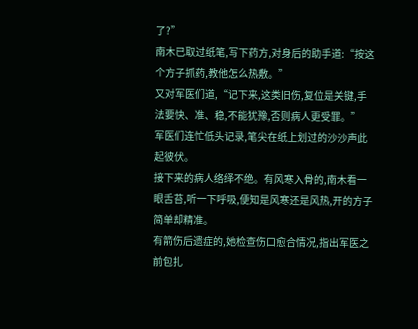了?”
南木已取过纸笔,写下药方,对身后的助手道:“按这个方子抓药,教他怎么热敷。”
又对军医们道,“记下来,这类旧伤,复位是关键,手法要快、准、稳,不能犹豫,否则病人更受罪。”
军医们连忙低头记录,笔尖在纸上划过的沙沙声此起彼伏。
接下来的病人络绎不绝。有风寒入骨的,南木看一眼舌苔,听一下呼吸,便知是风寒还是风热,开的方子简单却精准。
有箭伤后遗症的,她检查伤口愈合情况,指出军医之前包扎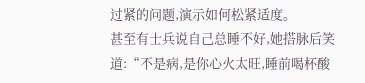过紧的问题,演示如何松紧适度。
甚至有士兵说自己总睡不好,她搭脉后笑道:“不是病,是你心火太旺,睡前喝杯酸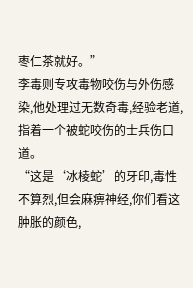枣仁茶就好。”
李毒则专攻毒物咬伤与外伤感染,他处理过无数奇毒,经验老道,指着一个被蛇咬伤的士兵伤口道。
“这是‘冰棱蛇’的牙印,毒性不算烈,但会麻痹神经,你们看这肿胀的颜色,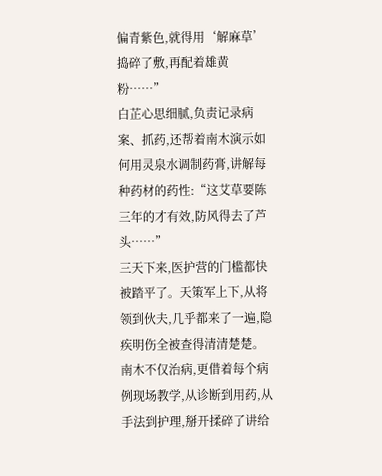偏青紫色,就得用‘解麻草’捣碎了敷,再配着雄黄粉……”
白芷心思细腻,负责记录病案、抓药,还帮着南木演示如何用灵泉水调制药膏,讲解每种药材的药性:“这艾草要陈三年的才有效,防风得去了芦头……”
三天下来,医护营的门槛都快被踏平了。天策军上下,从将领到伙夫,几乎都来了一遍,隐疾明伤全被查得清清楚楚。
南木不仅治病,更借着每个病例现场教学,从诊断到用药,从手法到护理,掰开揉碎了讲给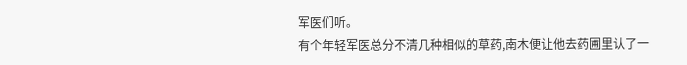军医们听。
有个年轻军医总分不清几种相似的草药,南木便让他去药圃里认了一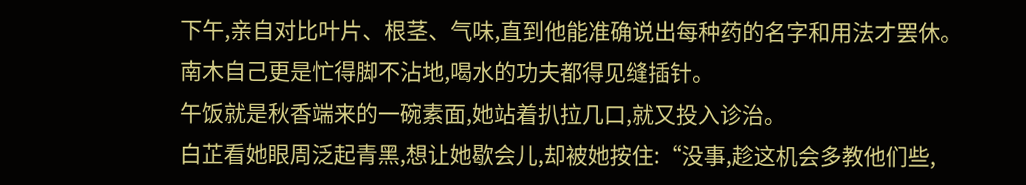下午,亲自对比叶片、根茎、气味,直到他能准确说出每种药的名字和用法才罢休。
南木自己更是忙得脚不沾地,喝水的功夫都得见缝插针。
午饭就是秋香端来的一碗素面,她站着扒拉几口,就又投入诊治。
白芷看她眼周泛起青黑,想让她歇会儿,却被她按住:“没事,趁这机会多教他们些,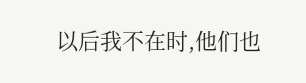以后我不在时,他们也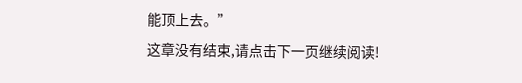能顶上去。”
这章没有结束,请点击下一页继续阅读!